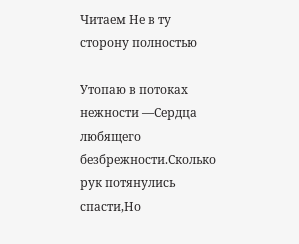Читаем Не в ту сторону полностью

Утопаю в потоках нежности —Сердца любящего безбрежности.Сколько рук потянулись спасти,Но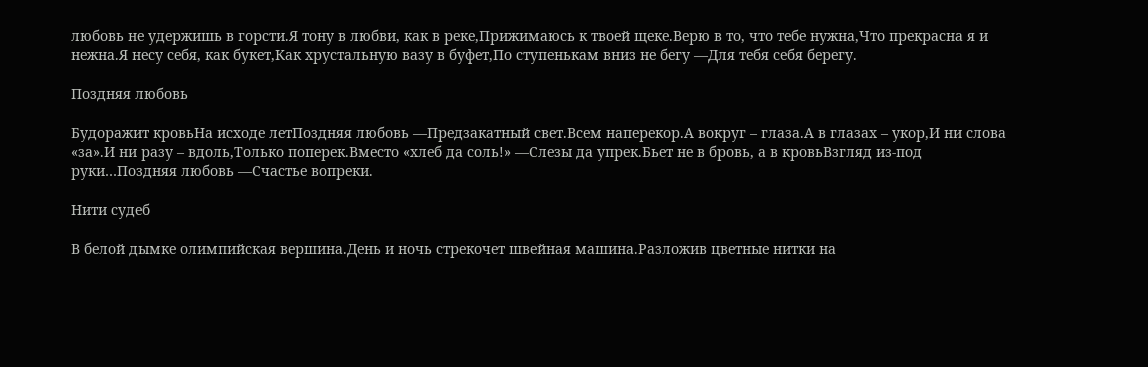любовь не удержишь в горсти.Я тону в любви, как в реке,Прижимаюсь к твоей щеке.Верю в то, что тебе нужна,Что прекрасна я и нежна.Я несу себя, как букет,Как хрустальную вазу в буфет,По ступенькам вниз не бегу —Для тебя себя берегу.

Поздняя любовь

Будоражит кровьНа исходе летПоздняя любовь —Предзакатный свет.Всем наперекор.А вокруг – глаза.А в глазах – укор,И ни слова «за».И ни разу – вдоль,Только поперек.Вместо «хлеб да соль!» —Слезы да упрек.Бьет не в бровь, а в кровьВзгляд из-под руки…Поздняя любовь —Счастье вопреки.

Нити судеб

В белой дымке олимпийская вершина.День и ночь стрекочет швейная машина.Разложив цветные нитки на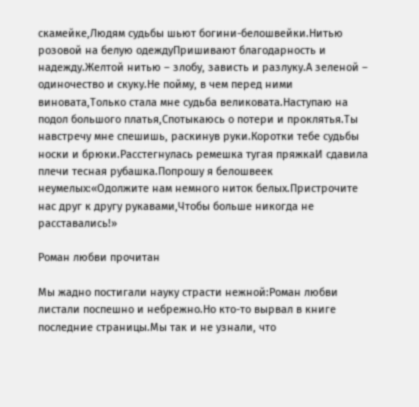скамейке,Людям судьбы шьют богини-белошвейки.Нитью розовой на белую одеждуПришивают благодарность и надежду.Желтой нитью – злобу, зависть и разлуку.А зеленой – одиночество и скуку.Не пойму, в чем перед ними виновата,Только стала мне судьба великовата.Наступаю на подол большого платья,Спотыкаюсь о потери и проклятья.Ты навстречу мне спешишь, раскинув руки.Коротки тебе судьбы носки и брюки.Расстегнулась ремешка тугая пряжкаИ сдавила плечи тесная рубашка.Попрошу я белошвеек неумелых:«Одолжите нам немного ниток белых.Пристрочите нас друг к другу рукавами,Чтобы больше никогда не расставались!»

Роман любви прочитан

Мы жадно постигали науку страсти нежной:Роман любви листали поспешно и небрежно.Но кто-то вырвал в книге последние страницы.Мы так и не узнали, что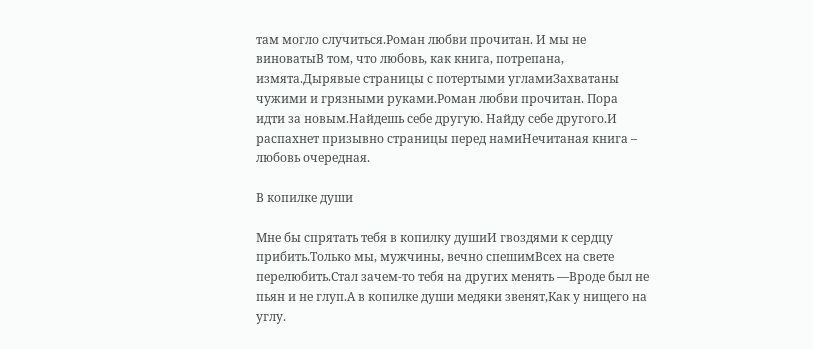там могло случиться.Роман любви прочитан. И мы не виноватыВ том, что любовь, как книга, потрепана, измята.Дырявые страницы с потертыми угламиЗахватаны чужими и грязными руками.Роман любви прочитан. Пора идти за новым.Найдешь себе другую. Найду себе другого.И распахнет призывно страницы перед намиНечитаная книга – любовь очередная.

В копилке души

Мне бы спрятать тебя в копилку душиИ гвоздями к сердцу прибить.Только мы, мужчины, вечно спешимВсех на свете перелюбить.Стал зачем-то тебя на других менять —Вроде был не пьян и не глуп.А в копилке души медяки звенят,Как у нищего на углу.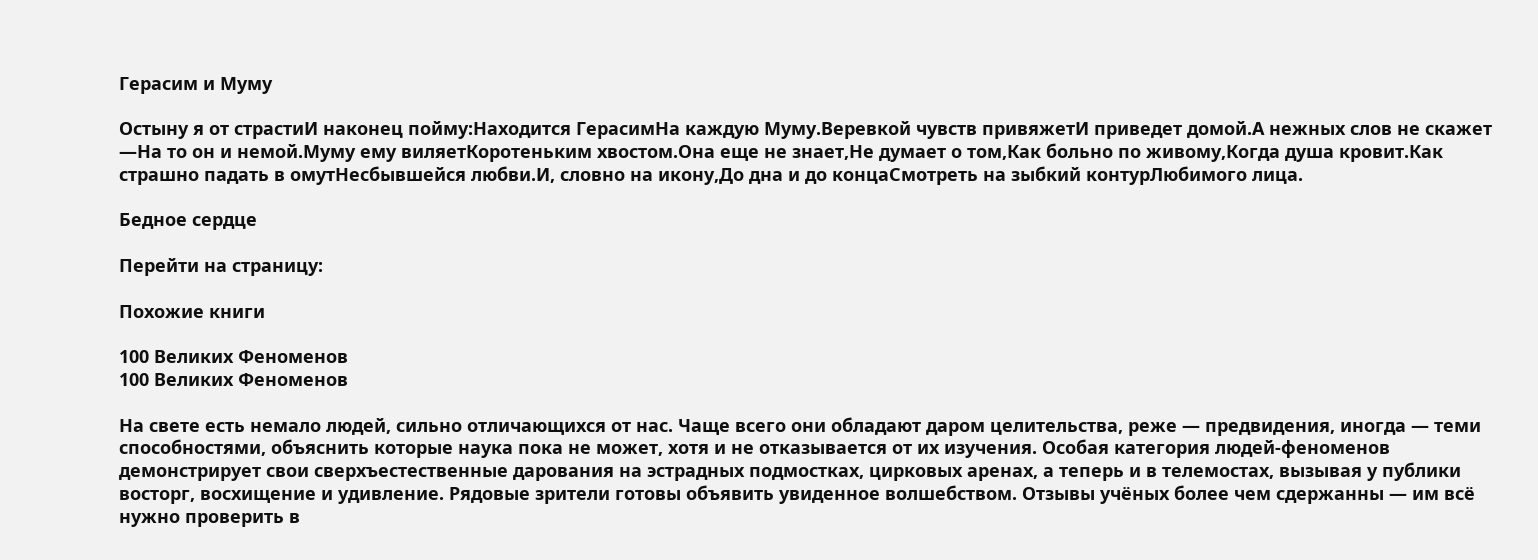Герасим и Муму

Остыну я от страстиИ наконец пойму:Находится ГерасимНа каждую Муму.Веревкой чувств привяжетИ приведет домой.А нежных слов не скажет —На то он и немой.Муму ему виляетКоротеньким хвостом.Она еще не знает,Не думает о том,Как больно по живому,Когда душа кровит.Как страшно падать в омутНесбывшейся любви.И, словно на икону,До дна и до концаСмотреть на зыбкий контурЛюбимого лица.

Бедное сердце

Перейти на страницу:

Похожие книги

100 Великих Феноменов
100 Великих Феноменов

На свете есть немало людей, сильно отличающихся от нас. Чаще всего они обладают даром целительства, реже — предвидения, иногда — теми способностями, объяснить которые наука пока не может, хотя и не отказывается от их изучения. Особая категория людей-феноменов демонстрирует свои сверхъестественные дарования на эстрадных подмостках, цирковых аренах, а теперь и в телемостах, вызывая у публики восторг, восхищение и удивление. Рядовые зрители готовы объявить увиденное волшебством. Отзывы учёных более чем сдержанны — им всё нужно проверить в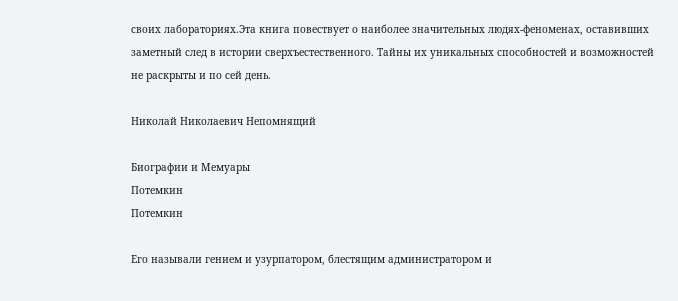своих лабораториях.Эта книга повествует о наиболее значительных людях-феноменах, оставивших заметный след в истории сверхъестественного. Тайны их уникальных способностей и возможностей не раскрыты и по сей день.

Николай Николаевич Непомнящий

Биографии и Мемуары
Потемкин
Потемкин

Его называли гением и узурпатором, блестящим администратором и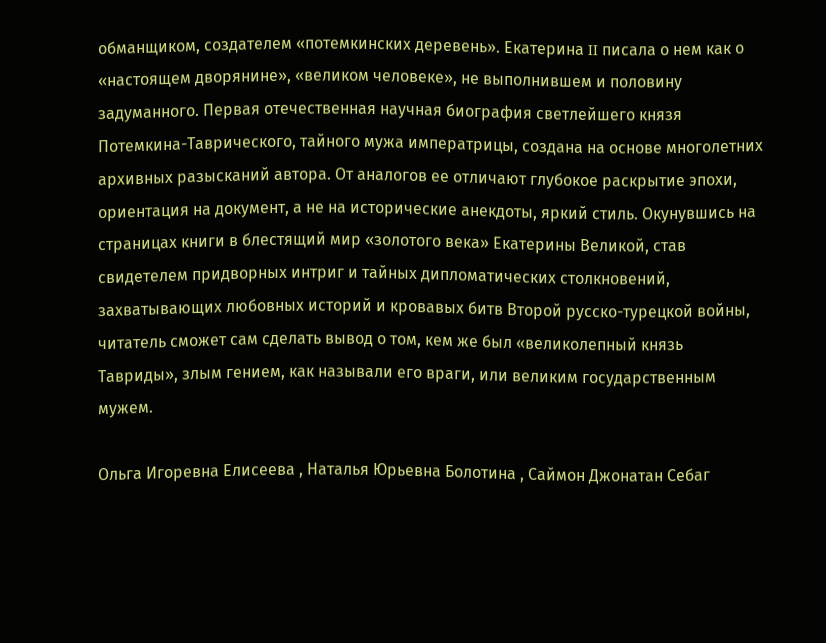обманщиком, создателем «потемкинских деревень». Екатерина II писала о нем как о «настоящем дворянине», «великом человеке», не выполнившем и половину задуманного. Первая отечественная научная биография светлейшего князя Потемкина-Таврического, тайного мужа императрицы, создана на основе многолетних архивных разысканий автора. От аналогов ее отличают глубокое раскрытие эпохи, ориентация на документ, а не на исторические анекдоты, яркий стиль. Окунувшись на страницах книги в блестящий мир «золотого века» Екатерины Великой, став свидетелем придворных интриг и тайных дипломатических столкновений, захватывающих любовных историй и кровавых битв Второй русско-турецкой войны, читатель сможет сам сделать вывод о том, кем же был «великолепный князь Тавриды», злым гением, как называли его враги, или великим государственным мужем.

Ольга Игоревна Елисеева , Наталья Юрьевна Болотина , Саймон Джонатан Себаг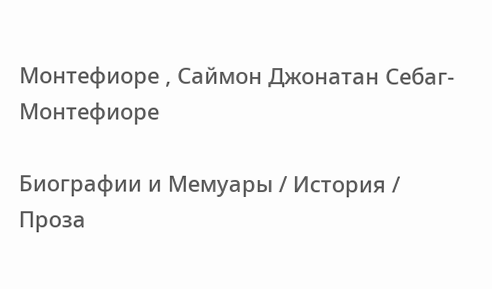Монтефиоре , Саймон Джонатан Себаг-Монтефиоре

Биографии и Мемуары / История / Проза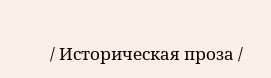/ Историческая проза /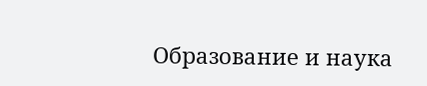Образование и наука